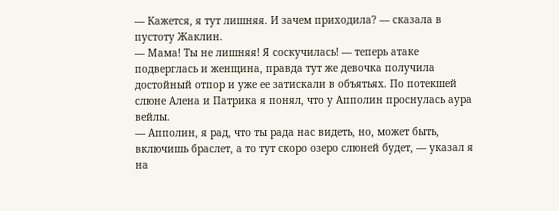— Кажется, я тут лишняя. И зачем приходила? — сказала в пустоту Жаклин.
— Мама! Ты не лишняя! Я соскучилась! — теперь атаке подверглась и женщина, правда тут же девочка получила достойный отпор и уже ее затискали в объятьях. По потекшей слюне Алена и Патрика я понял, что у Апполин проснулась аура вейлы.
— Апполин, я рад, что ты рада нас видеть, но, может быть, включишь браслет, а то тут скоро озеро слюней будет, — указал я на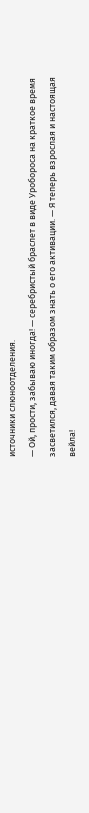источники слюноотделения.
— Ой, прости, забываю иногда! — серебристый браслет в виде Уробороса на краткое время засветился, давая таким образом знать о его активации. — Я теперь взрослая и настоящая вейла!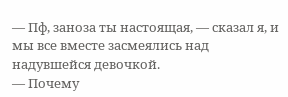— Пф, заноза ты настоящая, — сказал я, и мы все вместе засмеялись над надувшейся девочкой.
— Почему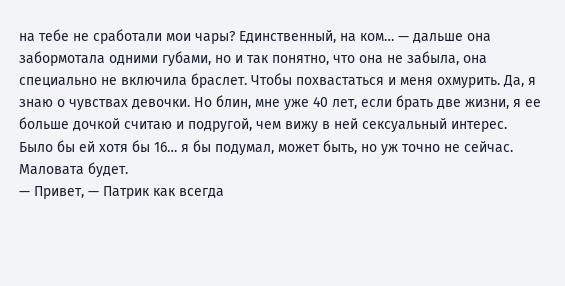на тебе не сработали мои чары? Единственный, на ком… — дальше она забормотала одними губами, но и так понятно, что она не забыла, она специально не включила браслет. Чтобы похвастаться и меня охмурить. Да, я знаю о чувствах девочки. Но блин, мне уже 40 лет, если брать две жизни, я ее больше дочкой считаю и подругой, чем вижу в ней сексуальный интерес. Было бы ей хотя бы 16… я бы подумал, может быть, но уж точно не сейчас. Маловата будет.
— Привет, — Патрик как всегда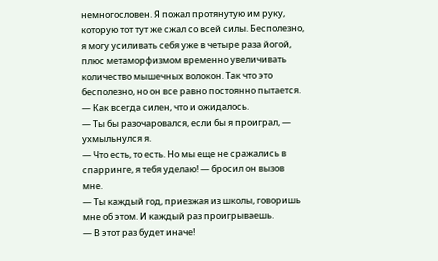немногословен. Я пожал протянутую им руку, которую тот тут же сжал со всей силы. Бесполезно, я могу усиливать себя уже в четыре раза йогой, плюс метаморфизмом временно увеличивать количество мышечных волокон. Так что это бесполезно, но он все равно постоянно пытается. — Как всегда силен, что и ожидалось.
— Ты бы разочаровался, если бы я проиграл, — ухмыльнулся я.
— Что есть, то есть. Но мы еще не сражались в спарринге, я тебя уделаю! — бросил он вызов мне.
— Ты каждый год, приезжая из школы, говоришь мне об этом. И каждый раз проигрываешь.
— В этот раз будет иначе!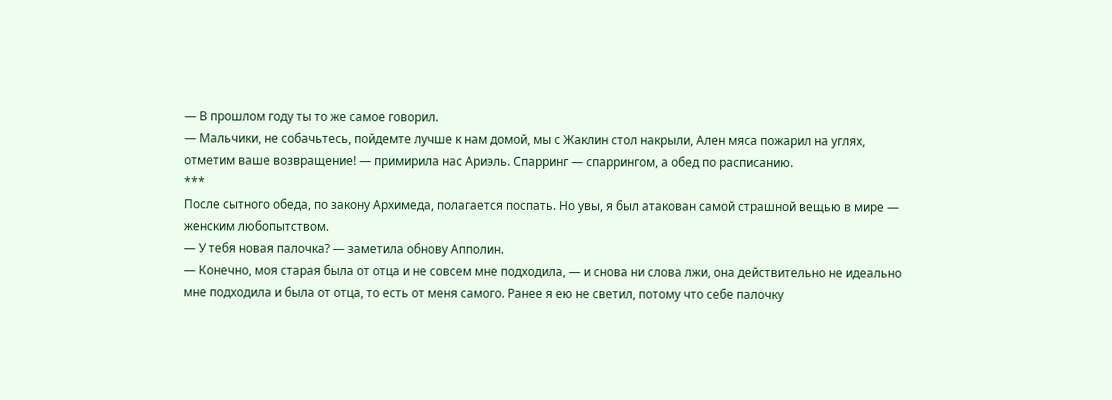— В прошлом году ты то же самое говорил.
— Мальчики, не собачьтесь, пойдемте лучше к нам домой, мы с Жаклин стол накрыли, Ален мяса пожарил на углях, отметим ваше возвращение! — примирила нас Ариэль. Спарринг — спаррингом, а обед по расписанию.
***
После сытного обеда, по закону Архимеда, полагается поспать. Но увы, я был атакован самой страшной вещью в мире — женским любопытством.
— У тебя новая палочка? — заметила обнову Апполин.
— Конечно, моя старая была от отца и не совсем мне подходила, — и снова ни слова лжи, она действительно не идеально мне подходила и была от отца, то есть от меня самого. Ранее я ею не светил, потому что себе палочку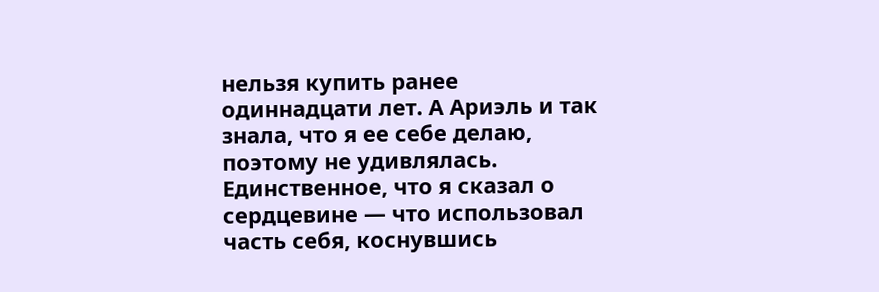нельзя купить ранее одиннадцати лет. А Ариэль и так знала, что я ее себе делаю, поэтому не удивлялась. Единственное, что я сказал о сердцевине — что использовал часть себя, коснувшись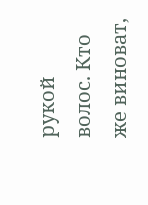рукой волос. Кто же виноват,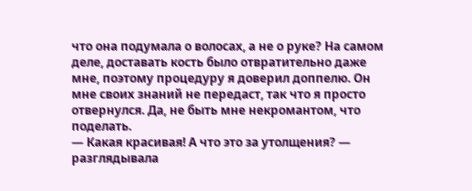что она подумала о волосах, а не о руке? На самом деле, доставать кость было отвратительно даже мне, поэтому процедуру я доверил доппелю. Он мне своих знаний не передаст, так что я просто отвернулся. Да, не быть мне некромантом, что поделать.
— Какая красивая! А что это за утолщения? — разглядывала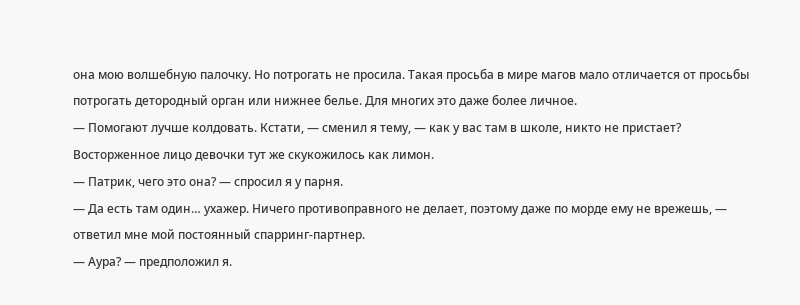она мою волшебную палочку. Но потрогать не просила. Такая просьба в мире магов мало отличается от просьбы потрогать детородный орган или нижнее белье. Для многих это даже более личное.
— Помогают лучше колдовать. Кстати, — сменил я тему, — как у вас там в школе, никто не пристает?
Восторженное лицо девочки тут же скукожилось как лимон.
— Патрик, чего это она? — спросил я у парня.
— Да есть там один… ухажер. Ничего противоправного не делает, поэтому даже по морде ему не врежешь, — ответил мне мой постоянный спарринг-партнер.
— Аура? — предположил я.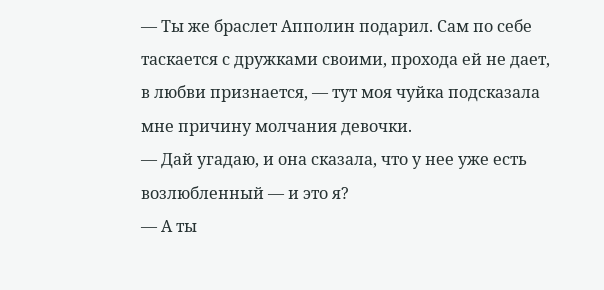— Ты же браслет Апполин подарил. Сам по себе таскается с дружками своими, прохода ей не дает, в любви признается, — тут моя чуйка подсказала мне причину молчания девочки.
— Дай угадаю, и она сказала, что у нее уже есть возлюбленный — и это я?
— А ты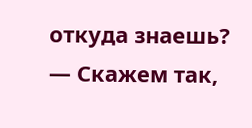откуда знаешь?
— Скажем так,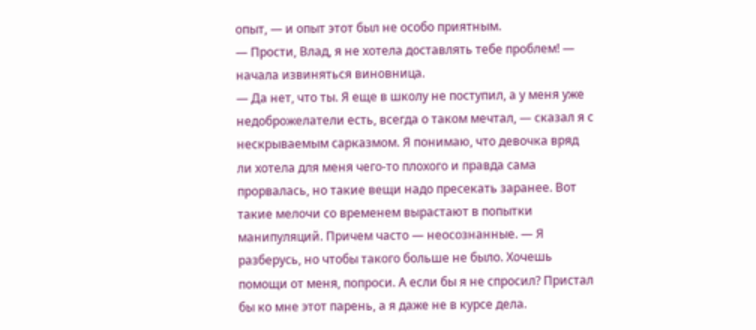опыт, — и опыт этот был не особо приятным.
— Прости, Влад, я не хотела доставлять тебе проблем! — начала извиняться виновница.
— Да нет, что ты. Я еще в школу не поступил, а у меня уже недоброжелатели есть, всегда о таком мечтал, — сказал я с нескрываемым сарказмом. Я понимаю, что девочка вряд ли хотела для меня чего-то плохого и правда сама прорвалась, но такие вещи надо пресекать заранее. Вот такие мелочи со временем вырастают в попытки манипуляций. Причем часто — неосознанные. — Я разберусь, но чтобы такого больше не было. Хочешь помощи от меня, попроси. А если бы я не спросил? Пристал бы ко мне этот парень, а я даже не в курсе дела.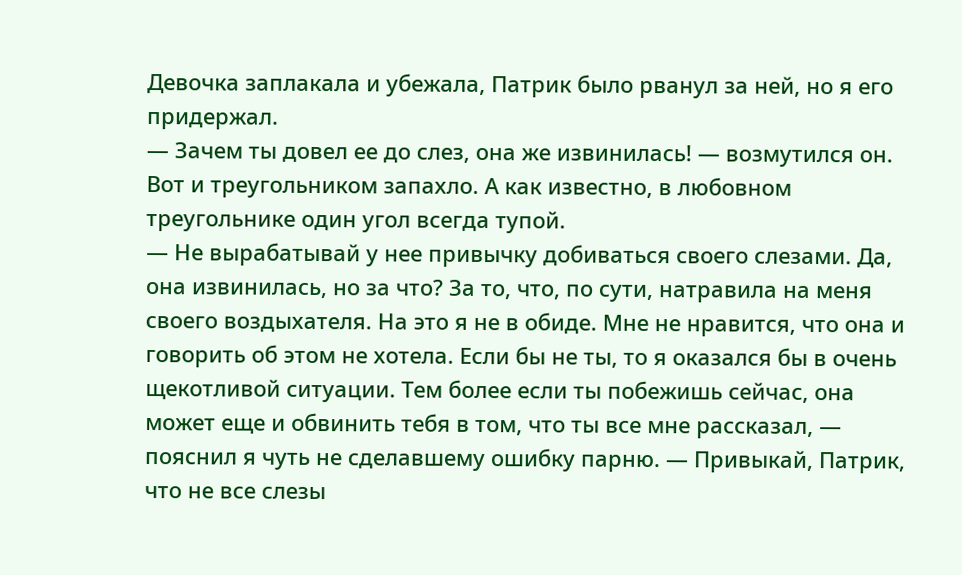Девочка заплакала и убежала, Патрик было рванул за ней, но я его придержал.
— Зачем ты довел ее до слез, она же извинилась! — возмутился он. Вот и треугольником запахло. А как известно, в любовном треугольнике один угол всегда тупой.
— Не вырабатывай у нее привычку добиваться своего слезами. Да, она извинилась, но за что? За то, что, по сути, натравила на меня своего воздыхателя. На это я не в обиде. Мне не нравится, что она и говорить об этом не хотела. Если бы не ты, то я оказался бы в очень щекотливой ситуации. Тем более если ты побежишь сейчас, она может еще и обвинить тебя в том, что ты все мне рассказал, — пояснил я чуть не сделавшему ошибку парню. — Привыкай, Патрик, что не все слезы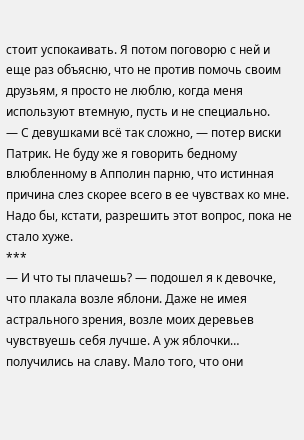стоит успокаивать. Я потом поговорю с ней и еще раз объясню, что не против помочь своим друзьям, я просто не люблю, когда меня используют втемную, пусть и не специально.
— С девушками всё так сложно, — потер виски Патрик. Не буду же я говорить бедному влюбленному в Апполин парню, что истинная причина слез скорее всего в ее чувствах ко мне. Надо бы, кстати, разрешить этот вопрос, пока не стало хуже.
***
— И что ты плачешь? — подошел я к девочке, что плакала возле яблони. Даже не имея астрального зрения, возле моих деревьев чувствуешь себя лучше. А уж яблочки… получились на славу. Мало того, что они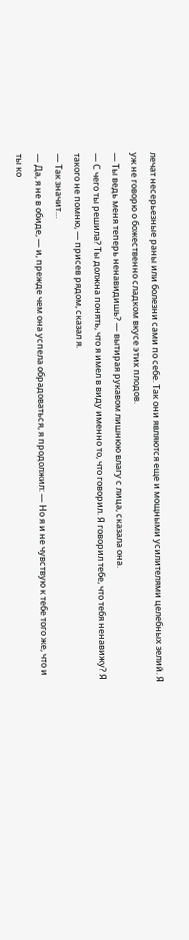лечат несерьезные раны или болезни сами по себе. Так они являются еще и мощными усилителями целебных зелий. Я уж не говорю о божественно сладком вкусе этих плодов.
— Ты ведь меня теперь ненавидишь? — вытирая рукавом лишнюю влагу с лица, сказала она.
— С чего ты решила? Ты должна понять, что я имел в виду именно то, что говорил. Я говорил тебе, что тебя ненавижу? Я такого не помню, — присев рядом, сказал я.
— Так значит…
— Да, я не в обиде, — и, прежде чем она успела обрадоваться, я продолжил: — Но я и не чувствую к тебе того же, что и ты ко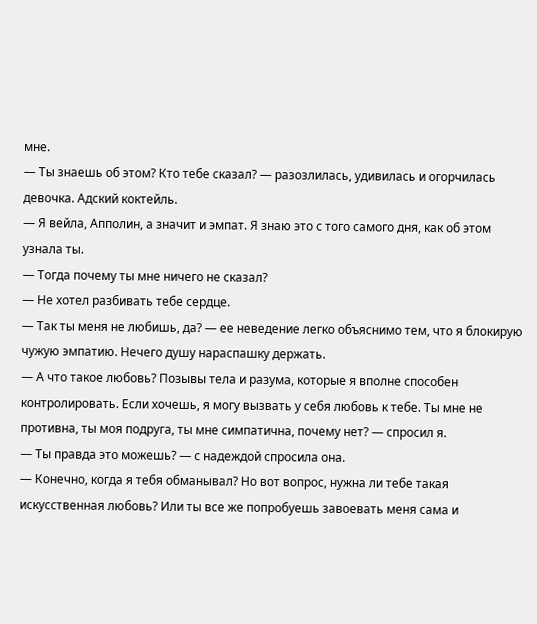мне.
— Ты знаешь об этом? Кто тебе сказал? — разозлилась, удивилась и огорчилась девочка. Адский коктейль.
— Я вейла, Апполин, а значит и эмпат. Я знаю это с того самого дня, как об этом узнала ты.
— Тогда почему ты мне ничего не сказал?
— Не хотел разбивать тебе сердце.
— Так ты меня не любишь, да? — ее неведение легко объяснимо тем, что я блокирую чужую эмпатию. Нечего душу нараспашку держать.
— А что такое любовь? Позывы тела и разума, которые я вполне способен контролировать. Если хочешь, я могу вызвать у себя любовь к тебе. Ты мне не противна, ты моя подруга, ты мне симпатична, почему нет? — спросил я.
— Ты правда это можешь? — с надеждой спросила она.
— Конечно, когда я тебя обманывал? Но вот вопрос, нужна ли тебе такая искусственная любовь? Или ты все же попробуешь завоевать меня сама и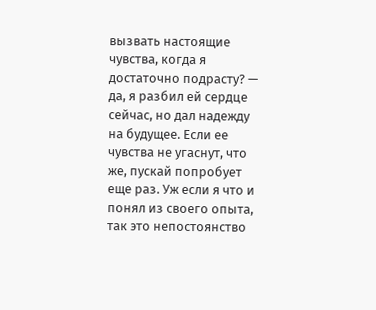вызвать настоящие чувства, когда я достаточно подрасту? — да, я разбил ей сердце сейчас, но дал надежду на будущее. Если ее чувства не угаснут, что же, пускай попробует еще раз. Уж если я что и понял из своего опыта, так это непостоянство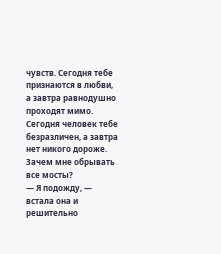чувств. Сегодня тебе признаются в любви, а завтра равнодушно проходят мимо. Сегодня человек тебе безразличен, а завтра нет никого дороже. Зачем мне обрывать все мосты?
— Я подожду, — встала она и решительно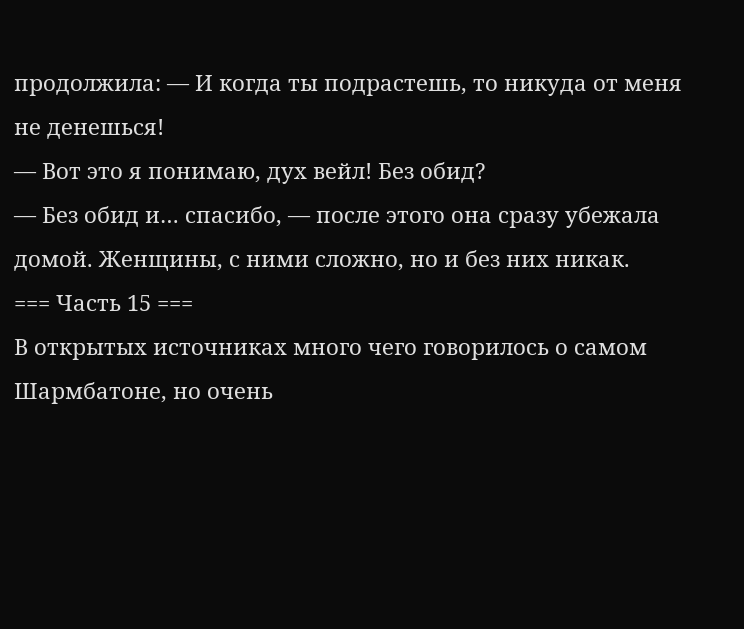продолжила: — И когда ты подрастешь, то никуда от меня не денешься!
— Вот это я понимаю, дух вейл! Без обид?
— Без обид и… спасибо, — после этого она сразу убежала домой. Женщины, с ними сложно, но и без них никак.
=== Часть 15 ===
В открытых источниках много чего говорилось о самом Шармбатоне, но очень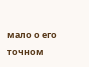мало о его точном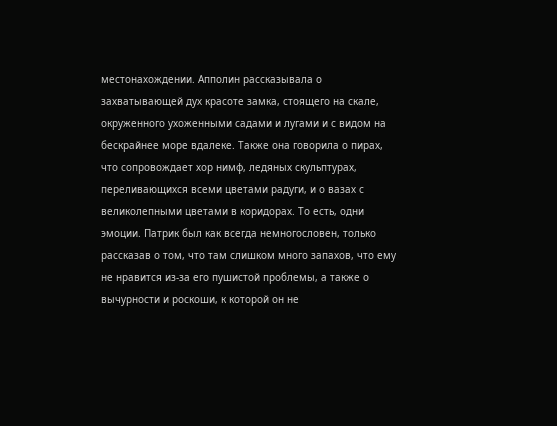местонахождении. Апполин рассказывала о захватывающей дух красоте замка, стоящего на скале, окруженного ухоженными садами и лугами и с видом на бескрайнее море вдалеке. Также она говорила о пирах, что сопровождает хор нимф, ледяных скульптурах, переливающихся всеми цветами радуги, и о вазах с великолепными цветами в коридорах. То есть, одни эмоции. Патрик был как всегда немногословен, только рассказав о том, что там слишком много запахов, что ему не нравится из-за его пушистой проблемы, а также о вычурности и роскоши, к которой он не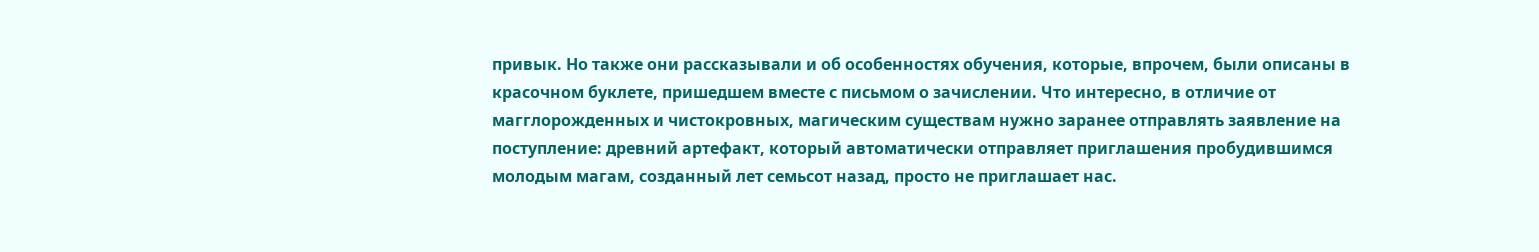привык. Но также они рассказывали и об особенностях обучения, которые, впрочем, были описаны в красочном буклете, пришедшем вместе с письмом о зачислении. Что интересно, в отличие от магглорожденных и чистокровных, магическим существам нужно заранее отправлять заявление на поступление: древний артефакт, который автоматически отправляет приглашения пробудившимся молодым магам, созданный лет семьсот назад, просто не приглашает нас.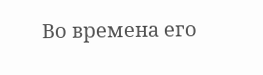Во времена его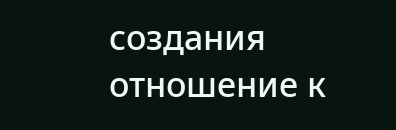создания отношение к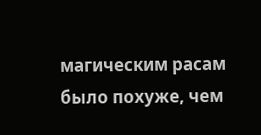магическим расам было похуже, чем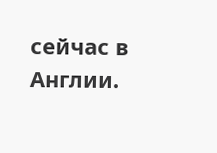сейчас в Англии.